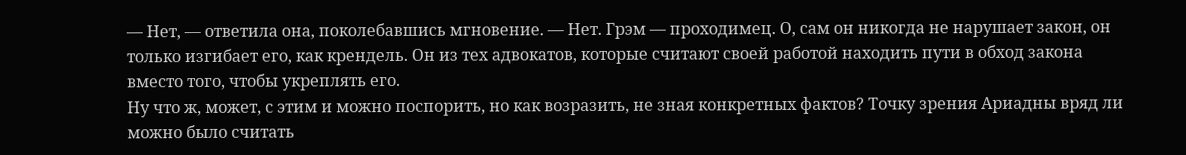— Нет, — ответила она, поколебавшись мгновение. — Нет. Грэм — проходимец. О, сам он никогда не нарушает закон, он только изгибает его, как крендель. Он из тех адвокатов, которые считают своей работой находить пути в обход закона вместо того, чтобы укреплять его.
Ну что ж, может, с этим и можно поспорить, но как возразить, не зная конкретных фактов? Точку зрения Ариадны вряд ли можно было считать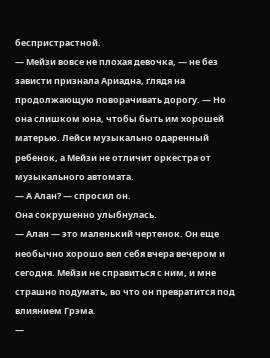беспристрастной.
— Мейзи вовсе не плохая девочка, — не без зависти признала Ариадна, глядя на продолжающую поворачивать дорогу. — Но она слишком юна, чтобы быть им хорошей матерью. Лейси музыкально одаренный ребенок, а Мейзи не отличит оркестра от музыкального автомата.
— А Алан? — спросил он.
Она сокрушенно улыбнулась.
— Алан — это маленький чертенок. Он еще необычно хорошо вел себя вчера вечером и сегодня. Мейзи не справиться с ним, и мне страшно подумать, во что он превратится под влиянием Грэма.
—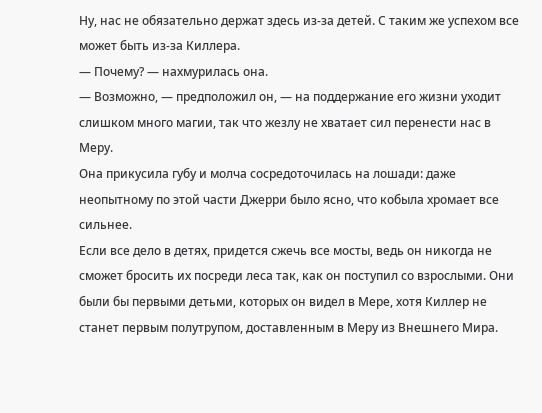Ну, нас не обязательно держат здесь из-за детей. С таким же успехом все может быть из-за Киллера.
— Почему? — нахмурилась она.
— Возможно, — предположил он, — на поддержание его жизни уходит слишком много магии, так что жезлу не хватает сил перенести нас в Меру.
Она прикусила губу и молча сосредоточилась на лошади: даже неопытному по этой части Джерри было ясно, что кобыла хромает все сильнее.
Если все дело в детях, придется сжечь все мосты, ведь он никогда не сможет бросить их посреди леса так, как он поступил со взрослыми. Они были бы первыми детьми, которых он видел в Мере, хотя Киллер не станет первым полутрупом, доставленным в Меру из Внешнего Мира.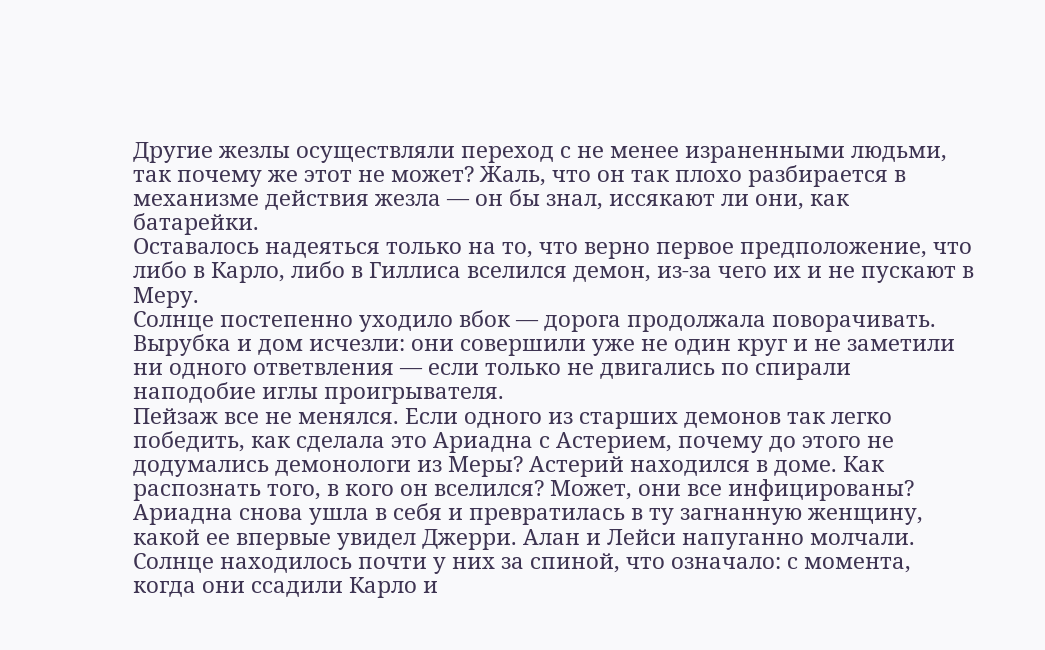Другие жезлы осуществляли переход с не менее израненными людьми, так почему же этот не может? Жаль, что он так плохо разбирается в механизме действия жезла — он бы знал, иссякают ли они, как батарейки.
Оставалось надеяться только на то, что верно первое предположение, что либо в Карло, либо в Гиллиса вселился демон, из-за чего их и не пускают в Меру.
Солнце постепенно уходило вбок — дорога продолжала поворачивать.
Вырубка и дом исчезли: они совершили уже не один круг и не заметили ни одного ответвления — если только не двигались по спирали наподобие иглы проигрывателя.
Пейзаж все не менялся. Если одного из старших демонов так легко победить, как сделала это Ариадна с Астерием, почему до этого не додумались демонологи из Меры? Астерий находился в доме. Как распознать того, в кого он вселился? Может, они все инфицированы?
Ариадна снова ушла в себя и превратилась в ту загнанную женщину, какой ее впервые увидел Джерри. Алан и Лейси напуганно молчали. Солнце находилось почти у них за спиной, что означало: с момента, когда они ссадили Карло и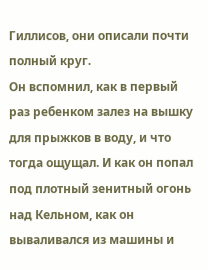Гиллисов, они описали почти полный круг.
Он вспомнил, как в первый раз ребенком залез на вышку для прыжков в воду, и что тогда ощущал. И как он попал под плотный зенитный огонь над Кельном, как он вываливался из машины и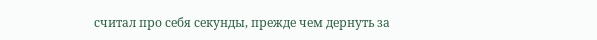считал про себя секунды, прежде чем дернуть за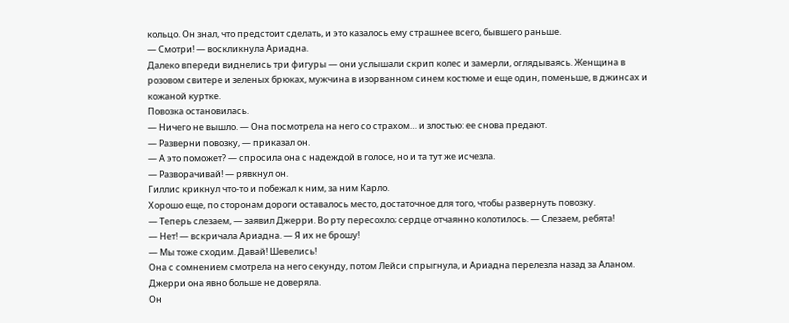кольцо. Он знал, что предстоит сделать, и это казалось ему страшнее всего, бывшего раньше.
— Смотри! — воскликнула Ариадна.
Далеко впереди виднелись три фигуры — они услышали скрип колес и замерли, оглядываясь. Женщина в розовом свитере и зеленых брюках, мужчина в изорванном синем костюме и еще один, поменьше, в джинсах и кожаной куртке.
Повозка остановилась.
— Ничего не вышло. — Она посмотрела на него со страхом… и злостью: ее снова предают.
— Разверни повозку, — приказал он.
— А это поможет? — спросила она с надеждой в голосе, но и та тут же исчезла.
— Разворачивай! — рявкнул он.
Гиллис крикнул что-то и побежал к ним, за ним Карло.
Хорошо еще, по сторонам дороги оставалось место, достаточное для того, чтобы развернуть повозку.
— Теперь слезаем, — заявил Джерри. Во рту пересохло; сердце отчаянно колотилось. — Слезаем, ребята!
— Нет! — вскричала Ариадна. — Я их не брошу!
— Мы тоже сходим. Давай! Шевелись!
Она с сомнением смотрела на него секунду, потом Лейси спрыгнула, и Ариадна перелезла назад за Аланом. Джерри она явно больше не доверяла.
Он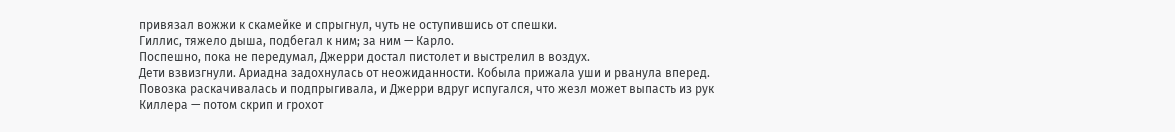привязал вожжи к скамейке и спрыгнул, чуть не оступившись от спешки.
Гиллис, тяжело дыша, подбегал к ним; за ним — Карло.
Поспешно, пока не передумал, Джерри достал пистолет и выстрелил в воздух.
Дети взвизгнули. Ариадна задохнулась от неожиданности. Кобыла прижала уши и рванула вперед. Повозка раскачивалась и подпрыгивала, и Джерри вдруг испугался, что жезл может выпасть из рук Киллера — потом скрип и грохот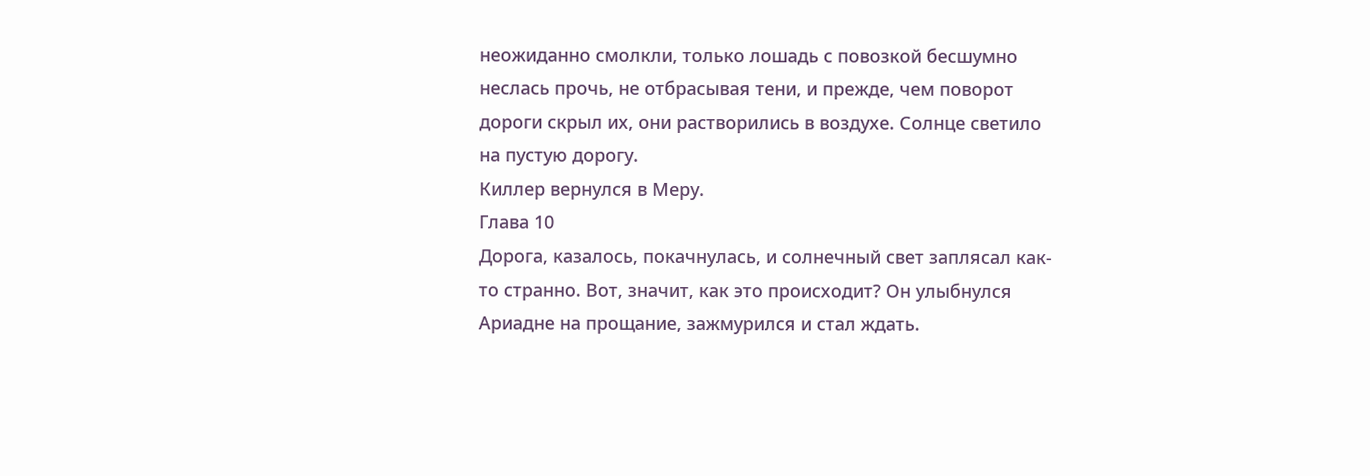неожиданно смолкли, только лошадь с повозкой бесшумно неслась прочь, не отбрасывая тени, и прежде, чем поворот дороги скрыл их, они растворились в воздухе. Солнце светило на пустую дорогу.
Киллер вернулся в Меру.
Глава 10
Дорога, казалось, покачнулась, и солнечный свет заплясал как-то странно. Вот, значит, как это происходит? Он улыбнулся Ариадне на прощание, зажмурился и стал ждать.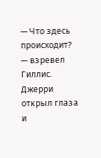— Что здесь происходит? — взревел Гиллис.
Джерри открыл глаза и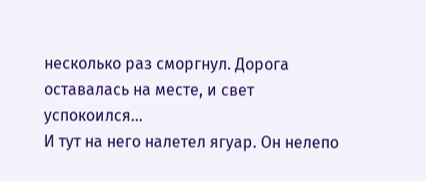несколько раз сморгнул. Дорога оставалась на месте, и свет успокоился…
И тут на него налетел ягуар. Он нелепо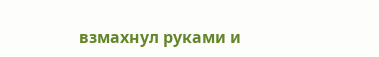взмахнул руками и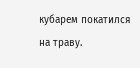кубарем покатился на траву.